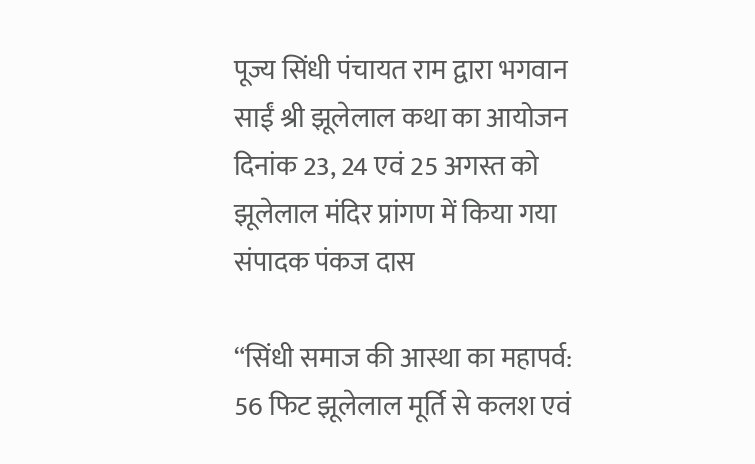पूज्य सिंधी पंचायत राम द्वारा भगवान साईं श्री झूलेलाल कथा का आयोजन दिनांक 23, 24 एवं 25 अगस्त को झूलेलाल मंदिर प्रांगण में किया गया
संपादक पंकज दास

“सिंधी समाज की आस्था का महापर्व: 56 फिट झूलेलाल मूर्ति से कलश एवं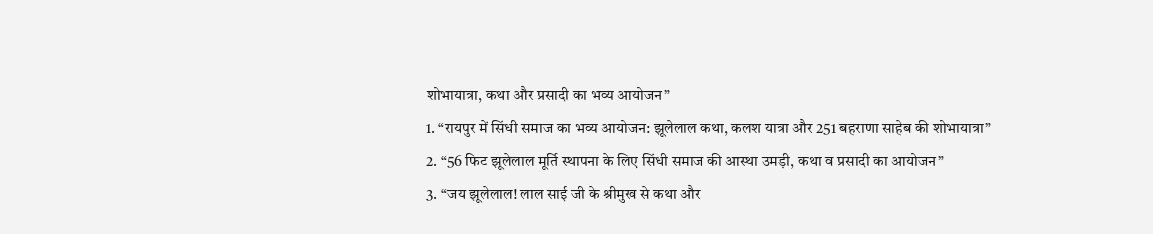शोभायात्रा, कथा और प्रसादी का भव्य आयोजन”
1. “रायपुर में सिंधी समाज का भव्य आयोजन: झूलेलाल कथा, कलश यात्रा और 251 बहराणा साहेब की शोभायात्रा”
2. “56 फिट झूलेलाल मूर्ति स्थापना के लिए सिंधी समाज की आस्था उमड़ी, कथा व प्रसादी का आयोजन”
3. “जय झूलेलाल! लाल साई जी के श्रीमुख से कथा और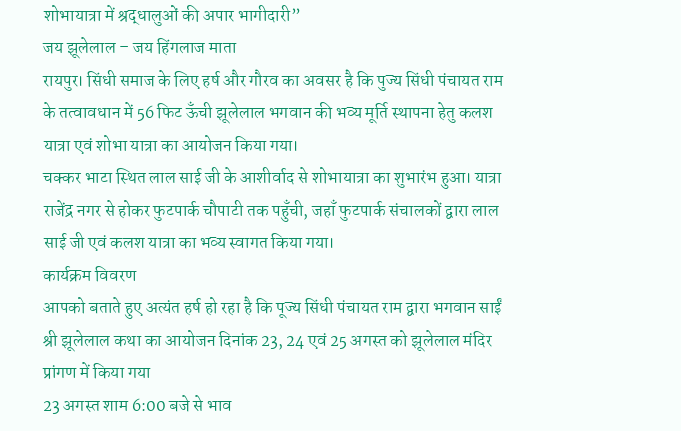शोभायात्रा में श्रद्धालुओं की अपार भागीदारी”
जय झूलेलाल – जय हिंगलाज माता
रायपुर। सिंधी समाज के लिए हर्ष और गौरव का अवसर है कि पुज्य सिंधी पंचायत राम के तत्वावधान में 56 फिट ऊँची झूलेलाल भगवान की भव्य मूर्ति स्थापना हेतु कलश यात्रा एवं शोभा यात्रा का आयोजन किया गया।
चक्कर भाटा स्थित लाल साई जी के आशीर्वाद से शोभायात्रा का शुभारंभ हुआ। यात्रा राजेंद्र नगर से होकर फुटपार्क चौपाटी तक पहुँची, जहाँ फुटपार्क संचालकों द्वारा लाल साई जी एवं कलश यात्रा का भव्य स्वागत किया गया।
कार्यक्रम विवरण
आपको बताते हुए अत्यंत हर्ष हो रहा है कि पूज्य सिंधी पंचायत राम द्वारा भगवान साईं श्री झूलेलाल कथा का आयोजन दिनांक 23, 24 एवं 25 अगस्त को झूलेलाल मंदिर प्रांगण में किया गया
23 अगस्त शाम 6:00 बजे से भाव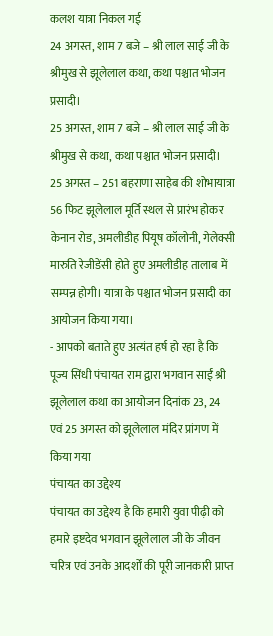कलश यात्रा निकल गई
24 अगस्त, शाम 7 बजे – श्री लाल साई जी के श्रीमुख से झूलेलाल कथा, कथा पश्चात भोजन प्रसादी।
25 अगस्त, शाम 7 बजे – श्री लाल साई जी के श्रीमुख से कथा, कथा पश्चात भोजन प्रसादी।
25 अगस्त – 251 बहराणा साहेब की शोभायात्रा 56 फिट झूलेलाल मूर्ति स्थल से प्रारंभ होकर केनान रोड, अमलीडीह पियूष कॉलोनी, गेलेक्सी मारुति रेजीडेंसी होते हुए अमलीडीह तालाब में सम्पन्न होगी। यात्रा के पश्चात भोजन प्रसादी का आयोजन किया गया।
- आपको बताते हुए अत्यंत हर्ष हो रहा है कि पूज्य सिंधी पंचायत राम द्वारा भगवान साईं श्री झूलेलाल कथा का आयोजन दिनांक 23, 24 एवं 25 अगस्त को झूलेलाल मंदिर प्रांगण में किया गया
पंचायत का उद्देश्य
पंचायत का उद्देश्य है कि हमारी युवा पीढ़ी को हमारे इष्टदेव भगवान झूलेलाल जी के जीवन चरित्र एवं उनके आदर्शों की पूरी जानकारी प्राप्त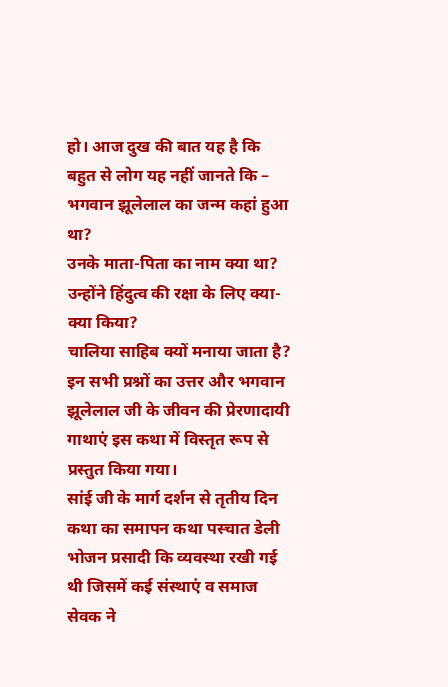हो। आज दुख की बात यह है कि बहुत से लोग यह नहीं जानते कि –
भगवान झूलेलाल का जन्म कहां हुआ था?
उनके माता-पिता का नाम क्या था?
उन्होंने हिंदुत्व की रक्षा के लिए क्या-क्या किया?
चालिया साहिब क्यों मनाया जाता है?
इन सभी प्रश्नों का उत्तर और भगवान झूलेलाल जी के जीवन की प्रेरणादायी गाथाएं इस कथा में विस्तृत रूप से प्रस्तुत किया गया।
सांई जी के मार्ग दर्शन से तृतीय दिन कथा का समापन कथा पस्चात डेली भोजन प्रसादी कि व्यवस्था रखी गई थी जिसमें कई संस्थाएं व समाज सेवक ने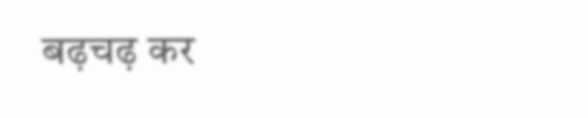बढ़चढ़ कर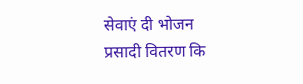सेवाएं दी भोजन प्रसादी वितरण कि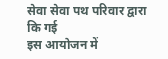सेवा सेवा पथ परिवार द्वारा कि गई
इस आयोजन में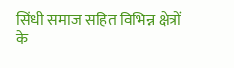सिंधी समाज सहित विभिन्न क्षेत्रों के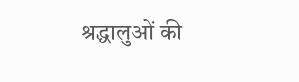श्रद्धालुओं की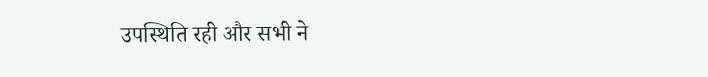उपस्थिति रही और सभी ने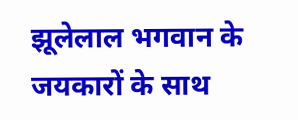झूलेलाल भगवान के जयकारों के साथ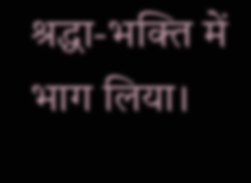श्रद्धा-भक्ति में भाग लिया।